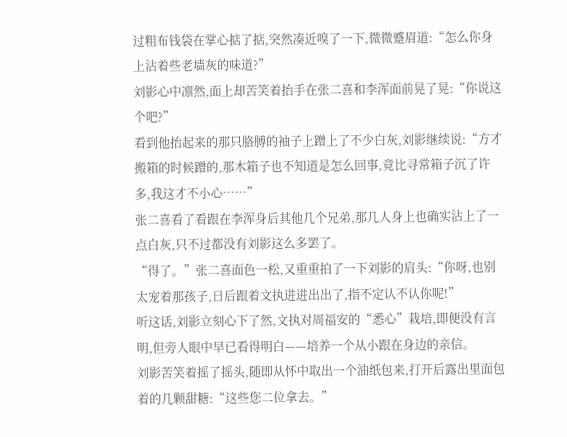过粗布钱袋在掌心掂了掂,突然凑近嗅了一下,微微蹙眉道:“怎么你身上沾着些老墙灰的味道?”
刘影心中凛然,面上却苦笑着抬手在张二喜和李浑面前晃了晃:“你说这个吧?”
看到他抬起来的那只胳膊的袖子上蹭上了不少白灰,刘影继续说:“方才搬箱的时候蹭的,那木箱子也不知道是怎么回事,竟比寻常箱子沉了许多,我这才不小心……”
张二喜看了看跟在李浑身后其他几个兄弟,那几人身上也确实沾上了一点白灰,只不过都没有刘影这么多罢了。
“得了。”张二喜面色一松,又重重拍了一下刘影的肩头:“你呀,也别太宠着那孩子,日后跟着文执进进出出了,指不定认不认你呢!”
听这话,刘影立刻心下了然,文执对周福安的“悉心”栽培,即便没有言明,但旁人眼中早已看得明白——培养一个从小跟在身边的亲信。
刘影苦笑着摇了摇头,随即从怀中取出一个油纸包来,打开后露出里面包着的几颗甜糖:“这些您二位拿去。”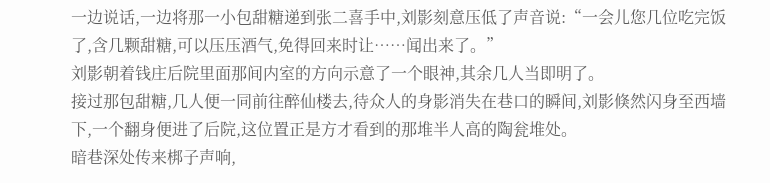一边说话,一边将那一小包甜糖递到张二喜手中,刘影刻意压低了声音说:“一会儿您几位吃完饭了,含几颗甜糖,可以压压酒气,免得回来时让……闻出来了。”
刘影朝着钱庄后院里面那间内室的方向示意了一个眼神,其余几人当即明了。
接过那包甜糖,几人便一同前往醉仙楼去,待众人的身影消失在巷口的瞬间,刘影倏然闪身至西墙下,一个翻身便进了后院,这位置正是方才看到的那堆半人高的陶瓮堆处。
暗巷深处传来梆子声响,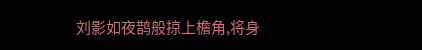刘影如夜鹊般掠上檐角,将身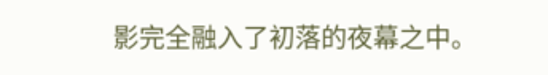影完全融入了初落的夜幕之中。